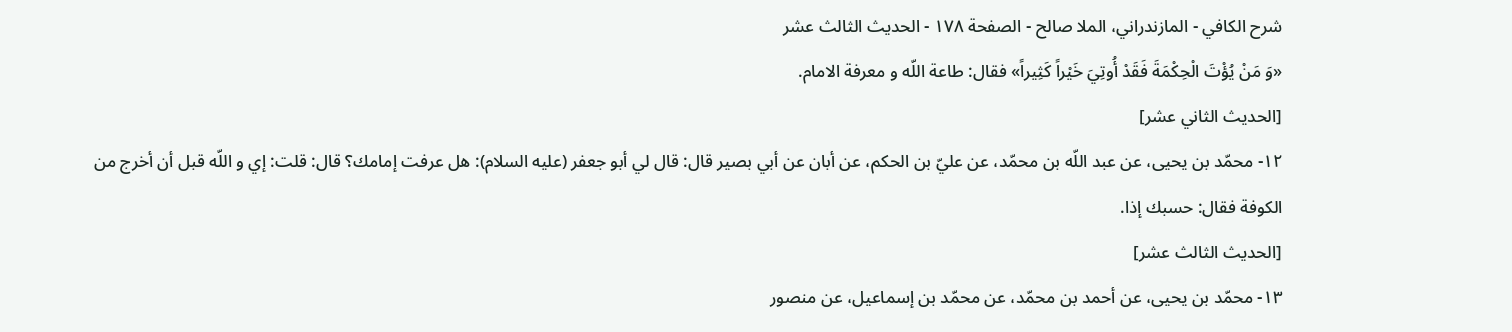شرح الكافي - المازندراني، الملا صالح - الصفحة ١٧٨ - الحديث الثالث عشر
«وَ مَنْ يُؤْتَ الْحِكْمَةَ فَقَدْ أُوتِيَ خَيْراً كَثِيراً» فقال: طاعة اللّه و معرفة الامام.
[الحديث الثاني عشر]
١٢- محمّد بن يحيى، عن عبد اللّه بن محمّد، عن عليّ بن الحكم، عن أبان عن أبي بصير قال: قال لي أبو جعفر (عليه السلام): هل عرفت إمامك؟ قال: قلت: إي و اللّه قبل أن أخرج من الكوفة فقال: حسبك إذا.
[الحديث الثالث عشر]
١٣- محمّد بن يحيى، عن أحمد بن محمّد، عن محمّد بن إسماعيل، عن منصور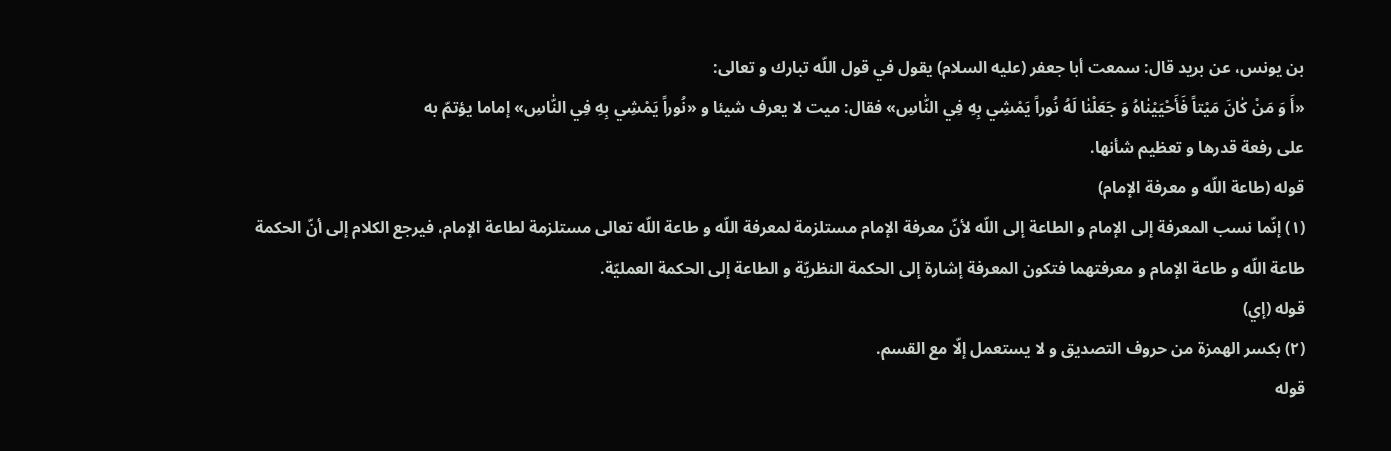بن يونس، عن بريد قال: سمعت أبا جعفر (عليه السلام) يقول في قول اللّه تبارك و تعالى:
«أَ وَ مَنْ كٰانَ مَيْتاً فَأَحْيَيْنٰاهُ وَ جَعَلْنٰا لَهُ نُوراً يَمْشِي بِهِ فِي النّٰاسِ» فقال: ميت لا يعرف شيئا و «نُوراً يَمْشِي بِهِ فِي النّٰاسِ» إماما يؤتمّ به
على رفعة قدرها و تعظيم شأنها.
قوله (طاعة اللّه و معرفة الإمام)
(١) إنّما نسب المعرفة إلى الإمام و الطاعة إلى اللّه لأنّ معرفة الإمام مستلزمة لمعرفة اللّه و طاعة اللّه تعالى مستلزمة لطاعة الإمام، فيرجع الكلام إلى أنّ الحكمة طاعة اللّه و طاعة الإمام و معرفتهما فتكون المعرفة إشارة إلى الحكمة النظريّة و الطاعة إلى الحكمة العمليّة.
قوله (إي)
(٢) بكسر الهمزة من حروف التصديق و لا يستعمل إلّا مع القسم.
قوله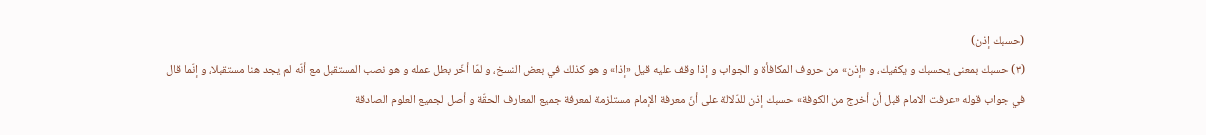(حسبك إذن)
(٣) حسبك بمعنى يحسبك و يكفيك، و «إذن» من حروف المكافأة و الجواب و إذا وقف عليه قيل «إذا» و هو كذلك في بعض النسخ، و لمّا أخّر بطل عمله و هو نصب المستقبل مع أنّه لم يجد هنا مستقبلا، و إنّما قال في جواب قوله «عرفت الامام قبل أن أخرج من الكوفة» حسبك إذن للدّلالة على أنّ معرفة الإمام مستلزمة لمعرفة جميع المعارف الحقّة و أصل لجميع العلوم الصادقة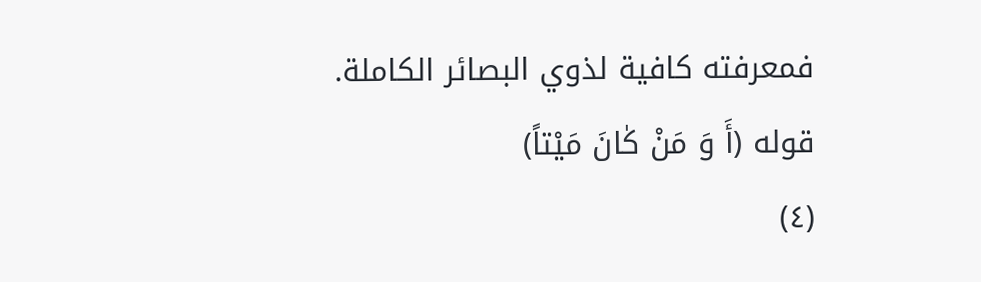فمعرفته كافية لذوي البصائر الكاملة.
قوله (أَ وَ مَنْ كٰانَ مَيْتاً)
(٤)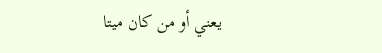يعني أو من كان ميتا